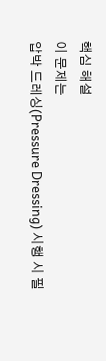핵심 해설
이 문제는
압박 드레싱(Pressure Dressing) 시행 시 필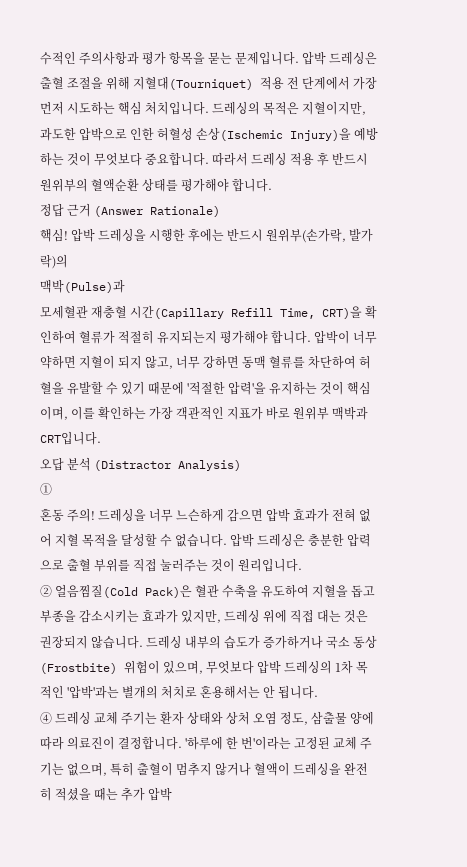수적인 주의사항과 평가 항목을 묻는 문제입니다. 압박 드레싱은 출혈 조절을 위해 지혈대(Tourniquet) 적용 전 단계에서 가장 먼저 시도하는 핵심 처치입니다. 드레싱의 목적은 지혈이지만, 과도한 압박으로 인한 허혈성 손상(Ischemic Injury)을 예방하는 것이 무엇보다 중요합니다. 따라서 드레싱 적용 후 반드시 원위부의 혈액순환 상태를 평가해야 합니다.
정답 근거 (Answer Rationale)
핵심! 압박 드레싱을 시행한 후에는 반드시 원위부(손가락, 발가락)의
맥박(Pulse)과
모세혈관 재충혈 시간(Capillary Refill Time, CRT)을 확인하여 혈류가 적절히 유지되는지 평가해야 합니다. 압박이 너무 약하면 지혈이 되지 않고, 너무 강하면 동맥 혈류를 차단하여 허혈을 유발할 수 있기 때문에 '적절한 압력'을 유지하는 것이 핵심이며, 이를 확인하는 가장 객관적인 지표가 바로 원위부 맥박과 CRT입니다.
오답 분석 (Distractor Analysis)
①
혼동 주의! 드레싱을 너무 느슨하게 감으면 압박 효과가 전혀 없어 지혈 목적을 달성할 수 없습니다. 압박 드레싱은 충분한 압력으로 출혈 부위를 직접 눌러주는 것이 원리입니다.
② 얼음찜질(Cold Pack)은 혈관 수축을 유도하여 지혈을 돕고 부종을 감소시키는 효과가 있지만, 드레싱 위에 직접 대는 것은 권장되지 않습니다. 드레싱 내부의 습도가 증가하거나 국소 동상(Frostbite) 위험이 있으며, 무엇보다 압박 드레싱의 1차 목적인 '압박'과는 별개의 처치로 혼용해서는 안 됩니다.
④ 드레싱 교체 주기는 환자 상태와 상처 오염 정도, 삼출물 양에 따라 의료진이 결정합니다. '하루에 한 번'이라는 고정된 교체 주기는 없으며, 특히 출혈이 멈추지 않거나 혈액이 드레싱을 완전히 적셨을 때는 추가 압박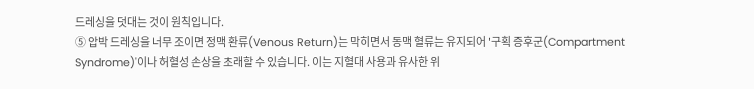드레싱을 덧대는 것이 원칙입니다.
⑤ 압박 드레싱을 너무 조이면 정맥 환류(Venous Return)는 막히면서 동맥 혈류는 유지되어 '구획 증후군(Compartment Syndrome)'이나 허혈성 손상을 초래할 수 있습니다. 이는 지혈대 사용과 유사한 위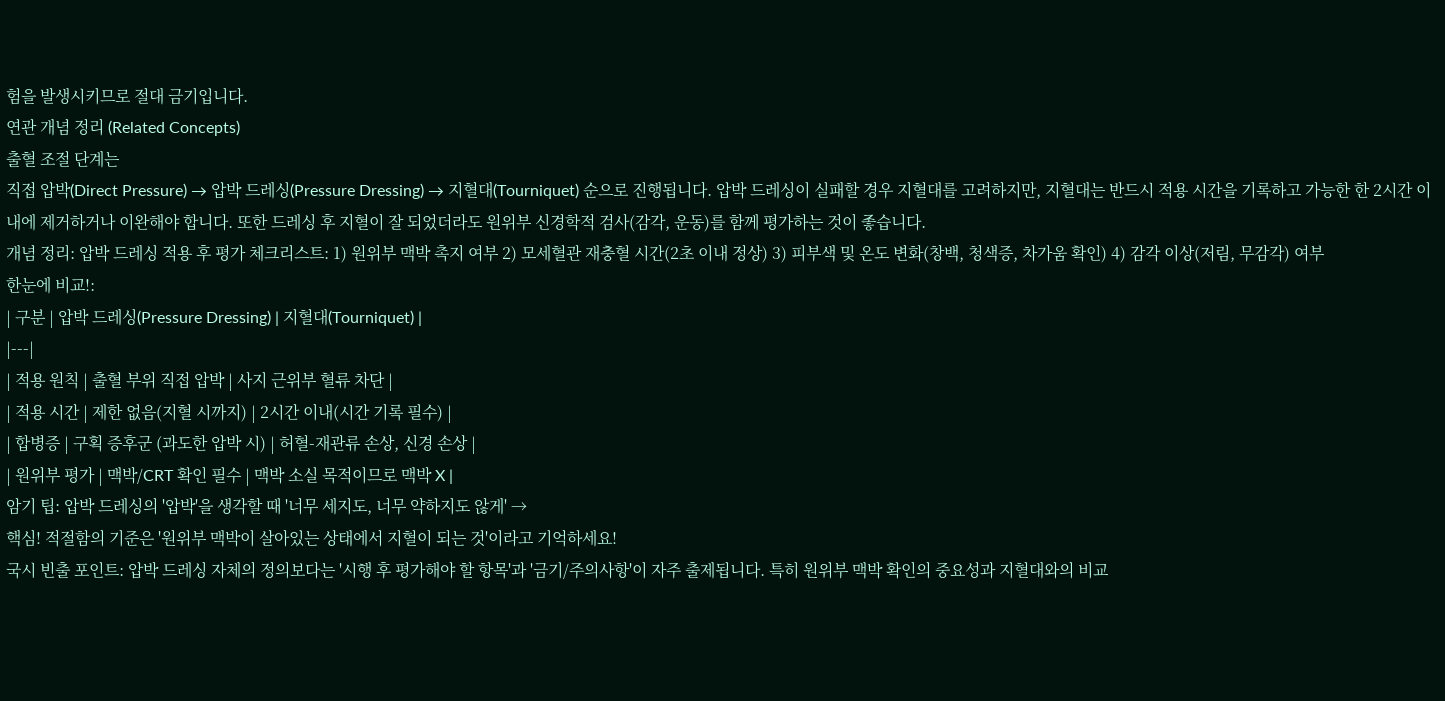험을 발생시키므로 절대 금기입니다.
연관 개념 정리 (Related Concepts)
출혈 조절 단계는
직접 압박(Direct Pressure) → 압박 드레싱(Pressure Dressing) → 지혈대(Tourniquet) 순으로 진행됩니다. 압박 드레싱이 실패할 경우 지혈대를 고려하지만, 지혈대는 반드시 적용 시간을 기록하고 가능한 한 2시간 이내에 제거하거나 이완해야 합니다. 또한 드레싱 후 지혈이 잘 되었더라도 원위부 신경학적 검사(감각, 운동)를 함께 평가하는 것이 좋습니다.
개념 정리: 압박 드레싱 적용 후 평가 체크리스트: 1) 원위부 맥박 촉지 여부 2) 모세혈관 재충혈 시간(2초 이내 정상) 3) 피부색 및 온도 변화(창백, 청색증, 차가움 확인) 4) 감각 이상(저림, 무감각) 여부
한눈에 비교!:
| 구분 | 압박 드레싱(Pressure Dressing) | 지혈대(Tourniquet) |
|---|
| 적용 원칙 | 출혈 부위 직접 압박 | 사지 근위부 혈류 차단 |
| 적용 시간 | 제한 없음(지혈 시까지) | 2시간 이내(시간 기록 필수) |
| 합병증 | 구획 증후군 (과도한 압박 시) | 허혈-재관류 손상, 신경 손상 |
| 원위부 평가 | 맥박/CRT 확인 필수 | 맥박 소실 목적이므로 맥박 X |
암기 팁: 압박 드레싱의 '압박'을 생각할 때 '너무 세지도, 너무 약하지도 않게' →
핵심! 적절함의 기준은 '원위부 맥박이 살아있는 상태에서 지혈이 되는 것'이라고 기억하세요!
국시 빈출 포인트: 압박 드레싱 자체의 정의보다는 '시행 후 평가해야 할 항목'과 '금기/주의사항'이 자주 출제됩니다. 특히 원위부 맥박 확인의 중요성과 지혈대와의 비교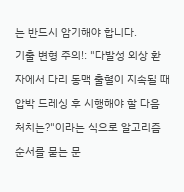는 반드시 암기해야 합니다.
기출 변형 주의!: "다발성 외상 환자에서 다리 동맥 출혈이 지속될 때 압박 드레싱 후 시행해야 할 다음 처치는?"이라는 식으로 알고리즘 순서를 묻는 문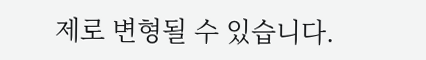제로 변형될 수 있습니다.